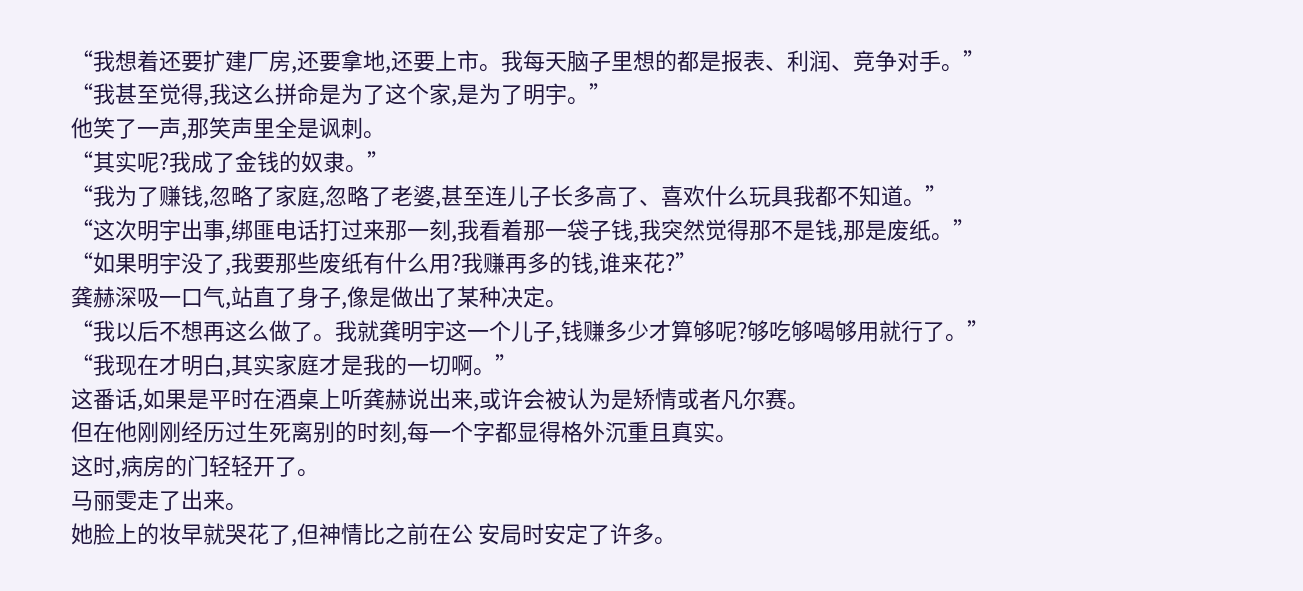“我想着还要扩建厂房,还要拿地,还要上市。我每天脑子里想的都是报表、利润、竞争对手。”
“我甚至觉得,我这么拼命是为了这个家,是为了明宇。”
他笑了一声,那笑声里全是讽刺。
“其实呢?我成了金钱的奴隶。”
“我为了赚钱,忽略了家庭,忽略了老婆,甚至连儿子长多高了、喜欢什么玩具我都不知道。”
“这次明宇出事,绑匪电话打过来那一刻,我看着那一袋子钱,我突然觉得那不是钱,那是废纸。”
“如果明宇没了,我要那些废纸有什么用?我赚再多的钱,谁来花?”
龚赫深吸一口气,站直了身子,像是做出了某种决定。
“我以后不想再这么做了。我就龚明宇这一个儿子,钱赚多少才算够呢?够吃够喝够用就行了。”
“我现在才明白,其实家庭才是我的一切啊。”
这番话,如果是平时在酒桌上听龚赫说出来,或许会被认为是矫情或者凡尔赛。
但在他刚刚经历过生死离别的时刻,每一个字都显得格外沉重且真实。
这时,病房的门轻轻开了。
马丽雯走了出来。
她脸上的妆早就哭花了,但神情比之前在公 安局时安定了许多。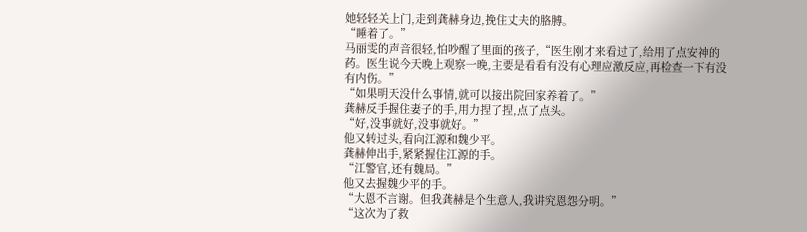她轻轻关上门,走到龚赫身边,挽住丈夫的胳膊。
“睡着了。”
马丽雯的声音很轻,怕吵醒了里面的孩子,“医生刚才来看过了,给用了点安神的药。医生说今天晚上观察一晚,主要是看看有没有心理应激反应,再检查一下有没有内伤。”
“如果明天没什么事情,就可以接出院回家养着了。”
龚赫反手握住妻子的手,用力捏了捏,点了点头。
“好,没事就好,没事就好。”
他又转过头,看向江源和魏少平。
龚赫伸出手,紧紧握住江源的手。
“江警官,还有魏局。”
他又去握魏少平的手。
“大恩不言谢。但我龚赫是个生意人,我讲究恩怨分明。”
“这次为了救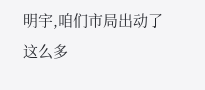明宇,咱们市局出动了这么多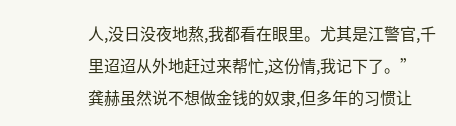人,没日没夜地熬,我都看在眼里。尤其是江警官,千里迢迢从外地赶过来帮忙,这份情,我记下了。”
龚赫虽然说不想做金钱的奴隶,但多年的习惯让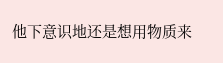他下意识地还是想用物质来